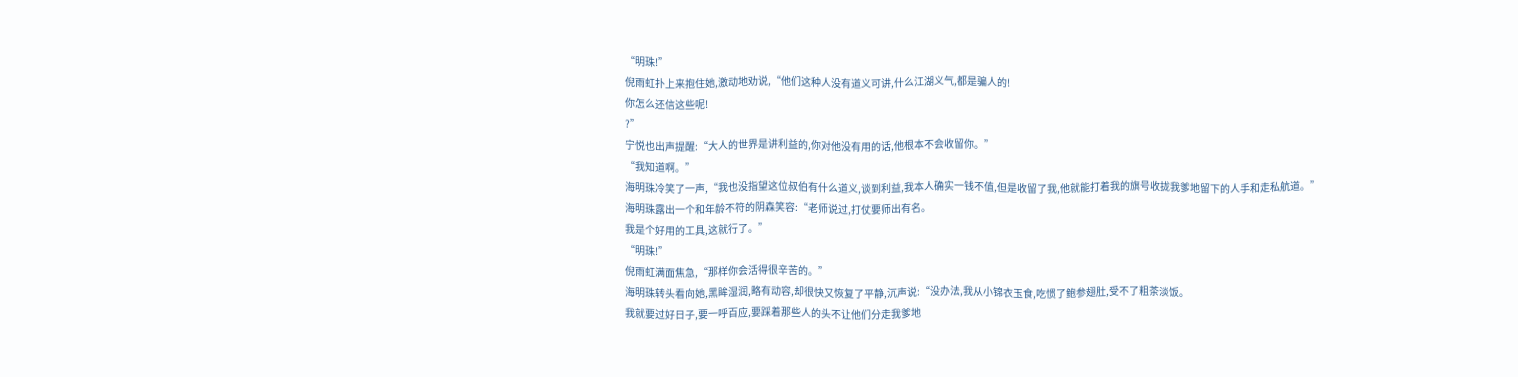“明珠!”
倪雨虹扑上来抱住她,激动地劝说,“他们这种人没有道义可讲,什么江湖义气,都是骗人的!
你怎么还信这些呢!
?”
宁悦也出声提醒:“大人的世界是讲利益的,你对他没有用的话,他根本不会收留你。”
“我知道啊。”
海明珠冷笑了一声,“我也没指望这位叔伯有什么道义,谈到利益,我本人确实一钱不值,但是收留了我,他就能打着我的旗号收拢我爹地留下的人手和走私航道。”
海明珠露出一个和年龄不符的阴森笑容:“老师说过,打仗要师出有名。
我是个好用的工具,这就行了。”
“明珠!”
倪雨虹满面焦急,“那样你会活得很辛苦的。”
海明珠转头看向她,黑眸湿润,略有动容,却很快又恢复了平静,沉声说:“没办法,我从小锦衣玉食,吃惯了鲍参翅肚,受不了粗茶淡饭。
我就要过好日子,要一呼百应,要踩着那些人的头不让他们分走我爹地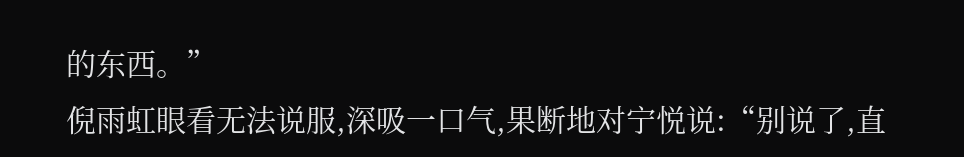的东西。”
倪雨虹眼看无法说服,深吸一口气,果断地对宁悦说:“别说了,直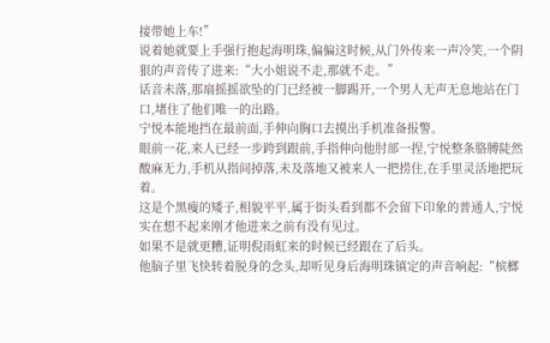接带她上车!”
说着她就要上手强行抱起海明珠,偏偏这时候,从门外传来一声冷笑,一个阴狠的声音传了进来:“大小姐说不走,那就不走。”
话音未落,那扇摇摇欲坠的门已经被一脚踢开,一个男人无声无息地站在门口,堵住了他们唯一的出路。
宁悦本能地挡在最前面,手伸向胸口去摸出手机准备报警。
眼前一花,来人已经一步跨到跟前,手指伸向他肘部一捏,宁悦整条胳膊陡然酸麻无力,手机从指间掉落,未及落地又被来人一把捞住,在手里灵活地把玩着。
这是个黑瘦的矮子,相貌平平,属于街头看到都不会留下印象的普通人,宁悦实在想不起来刚才他进来之前有没有见过。
如果不是就更糟,证明倪雨虹来的时候已经跟在了后头。
他脑子里飞快转着脱身的念头,却听见身后海明珠镇定的声音响起:“槟榔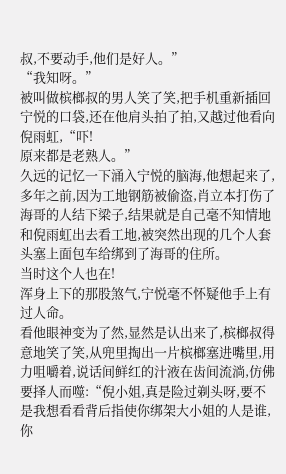叔,不要动手,他们是好人。”
“我知呀。”
被叫做槟榔叔的男人笑了笑,把手机重新插回宁悦的口袋,还在他肩头拍了拍,又越过他看向倪雨虹,“吓!
原来都是老熟人。”
久远的记忆一下涌入宁悦的脑海,他想起来了,多年之前,因为工地钢筋被偷盗,肖立本打伤了海哥的人结下梁子,结果就是自己毫不知情地和倪雨虹出去看工地,被突然出现的几个人套头塞上面包车给绑到了海哥的住所。
当时这个人也在!
浑身上下的那股煞气,宁悦毫不怀疑他手上有过人命。
看他眼神变为了然,显然是认出来了,槟榔叔得意地笑了笑,从兜里掏出一片槟榔塞进嘴里,用力咀嚼着,说话间鲜红的汁液在齿间流淌,仿佛要择人而噬:“倪小姐,真是险过剃头呀,要不是我想看看背后指使你绑架大小姐的人是谁,你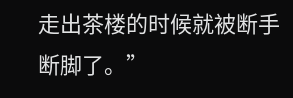走出茶楼的时候就被断手断脚了。”